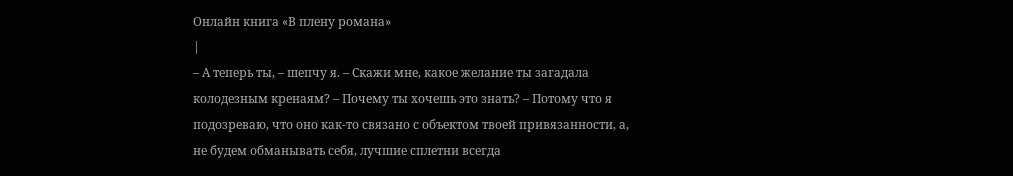Онлайн книга «В плену романа»
|
– А теперь ты, – шепчу я. – Скажи мне, какое желание ты загадала колодезным кренаям? – Почему ты хочешь это знать? – Потому что я подозреваю, что оно как-то связано с объектом твоей привязанности, а, не будем обманывать себя, лучшие сплетни всегда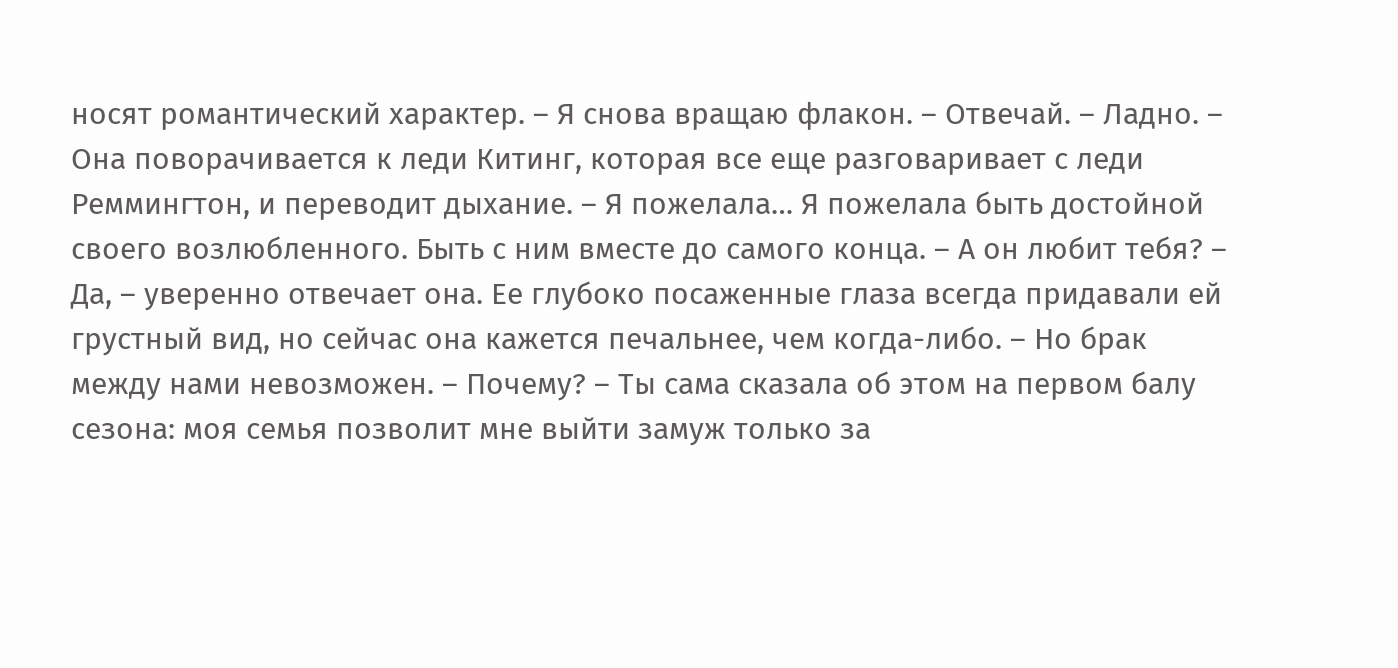носят романтический характер. – Я снова вращаю флакон. – Отвечай. – Ладно. – Она поворачивается к леди Китинг, которая все еще разговаривает с леди Реммингтон, и переводит дыхание. – Я пожелала… Я пожелала быть достойной своего возлюбленного. Быть с ним вместе до самого конца. – А он любит тебя? – Да, – уверенно отвечает она. Ее глубоко посаженные глаза всегда придавали ей грустный вид, но сейчас она кажется печальнее, чем когда-либо. – Но брак между нами невозможен. – Почему? – Ты сама сказала об этом на первом балу сезона: моя семья позволит мне выйти замуж только за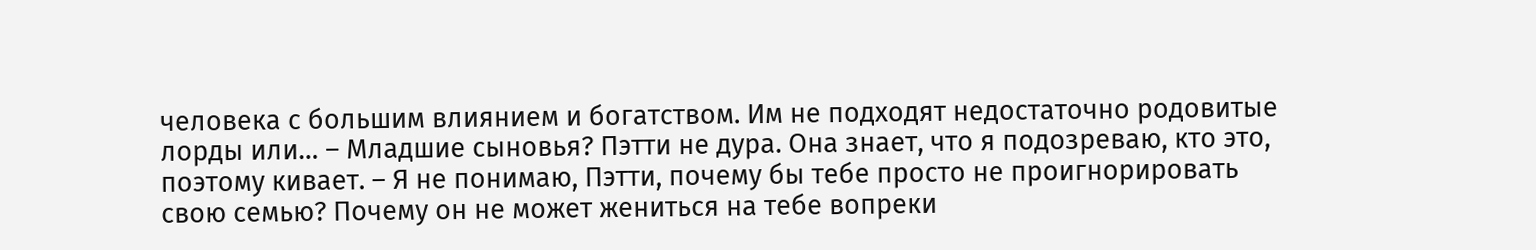человека с большим влиянием и богатством. Им не подходят недостаточно родовитые лорды или… – Младшие сыновья? Пэтти не дура. Она знает, что я подозреваю, кто это, поэтому кивает. – Я не понимаю, Пэтти, почему бы тебе просто не проигнорировать свою семью? Почему он не может жениться на тебе вопреки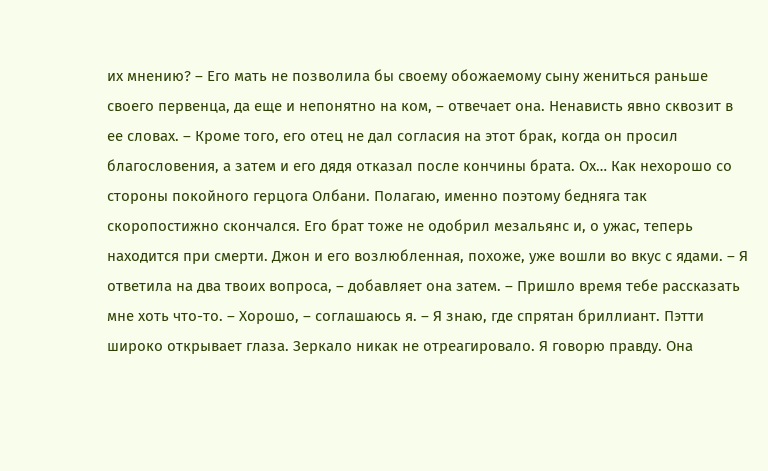их мнению? – Его мать не позволила бы своему обожаемому сыну жениться раньше своего первенца, да еще и непонятно на ком, – отвечает она. Ненависть явно сквозит в ее словах. – Кроме того, его отец не дал согласия на этот брак, когда он просил благословения, а затем и его дядя отказал после кончины брата. Ох… Как нехорошо со стороны покойного герцога Олбани. Полагаю, именно поэтому бедняга так скоропостижно скончался. Его брат тоже не одобрил мезальянс и, о ужас, теперь находится при смерти. Джон и его возлюбленная, похоже, уже вошли во вкус с ядами. – Я ответила на два твоих вопроса, – добавляет она затем. – Пришло время тебе рассказать мне хоть что-то. – Хорошо, – соглашаюсь я. – Я знаю, где спрятан бриллиант. Пэтти широко открывает глаза. Зеркало никак не отреагировало. Я говорю правду. Она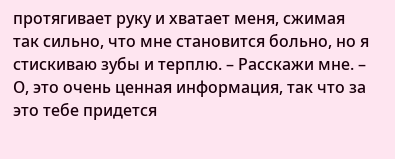протягивает руку и хватает меня, сжимая так сильно, что мне становится больно, но я стискиваю зубы и терплю. – Расскажи мне. – О, это очень ценная информация, так что за это тебе придется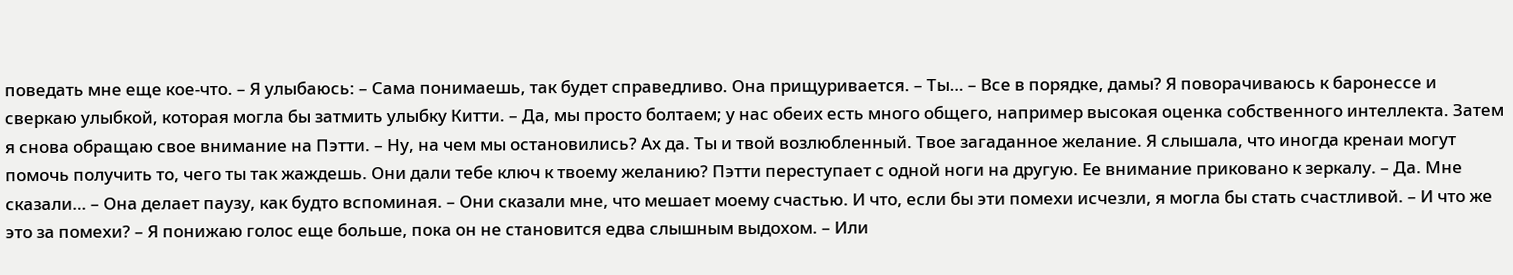поведать мне еще кое-что. – Я улыбаюсь: – Сама понимаешь, так будет справедливо. Она прищуривается. – Ты… – Все в порядке, дамы? Я поворачиваюсь к баронессе и сверкаю улыбкой, которая могла бы затмить улыбку Китти. – Да, мы просто болтаем; у нас обеих есть много общего, например высокая оценка собственного интеллекта. Затем я снова обращаю свое внимание на Пэтти. – Ну, на чем мы остановились? Ах да. Ты и твой возлюбленный. Твое загаданное желание. Я слышала, что иногда кренаи могут помочь получить то, чего ты так жаждешь. Они дали тебе ключ к твоему желанию? Пэтти переступает с одной ноги на другую. Ее внимание приковано к зеркалу. – Да. Мне сказали… – Она делает паузу, как будто вспоминая. – Они сказали мне, что мешает моему счастью. И что, если бы эти помехи исчезли, я могла бы стать счастливой. – И что же это за помехи? – Я понижаю голос еще больше, пока он не становится едва слышным выдохом. – Или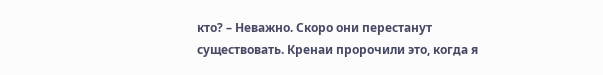кто? – Неважно. Скоро они перестанут существовать. Кренаи пророчили это, когда я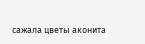сажала цветы аконита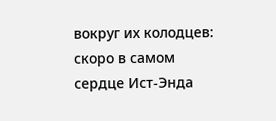вокруг их колодцев: скоро в самом сердце Ист-Энда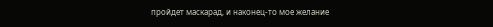пройдет маскарад, и наконец-то мое желание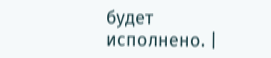будет исполнено. |